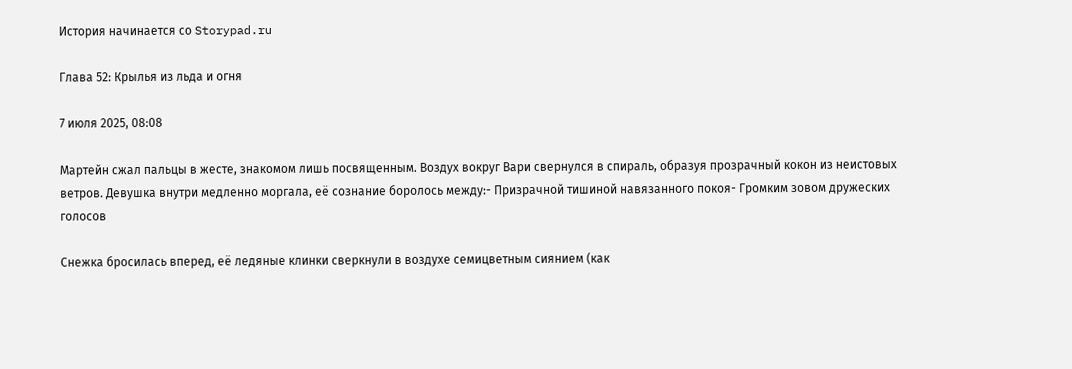История начинается со Storypad.ru

Глава 52: Крылья из льда и огня

7 июля 2025, 08:08

Мартейн сжал пальцы в жесте, знакомом лишь посвященным. Воздух вокруг Вари свернулся в спираль, образуя прозрачный кокон из неистовых ветров. Девушка внутри медленно моргала, её сознание боролось между:- Призрачной тишиной навязанного покоя- Громким зовом дружеских голосов

Снежка бросилась вперед, её ледяные клинки сверкнули в воздухе семицветным сиянием (как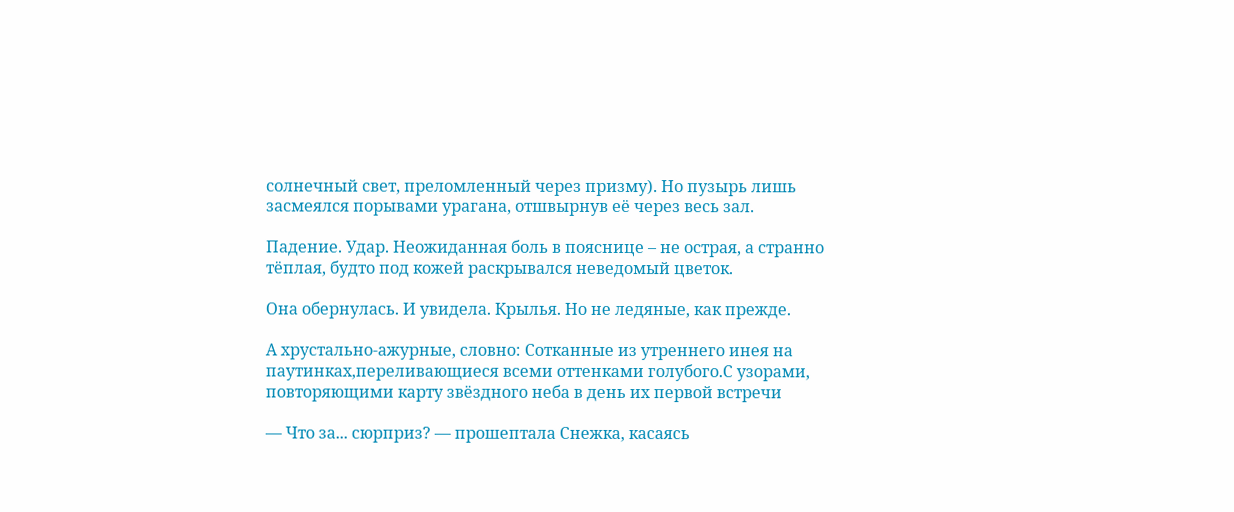солнечный свет, преломленный через призму). Но пузырь лишь засмеялся порывами урагана, отшвырнув её через весь зал.

Падение. Удар. Неожиданная боль в пояснице – не острая, а странно тёплая, будто под кожей раскрывался неведомый цветок.

Она обернулась. И увидела. Крылья. Но не ледяные, как прежде.

А хрустально-ажурные, словно: Сотканные из утреннего инея на паутинках,переливающиеся всеми оттенками голубого.С узорами, повторяющими карту звёздного неба в день их первой встречи

— Что за... сюрприз? — прошептала Снежка, касаясь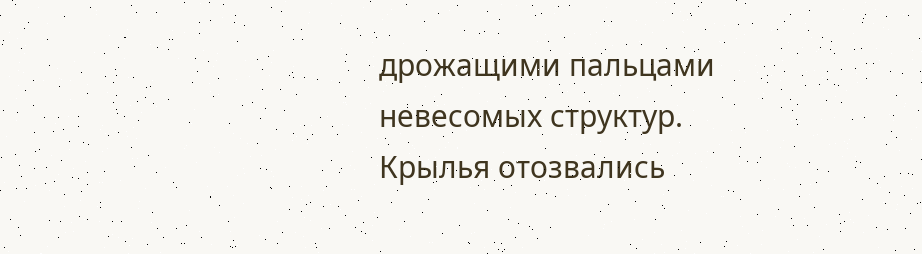дрожащими пальцами невесомых структур. Крылья отозвались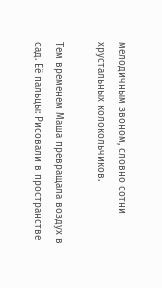мелодичным звоном, словно сотни хрустальных колокольчиков.

Тем временем Маша превращала воздух в сад. Её пальцы: Рисовали в пространстве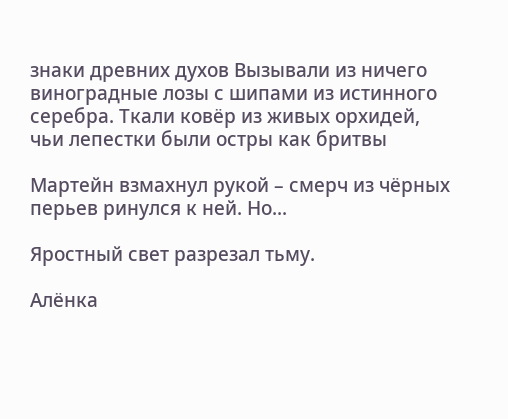знаки древних духов Вызывали из ничего виноградные лозы с шипами из истинного серебра. Ткали ковёр из живых орхидей, чьи лепестки были остры как бритвы

Мартейн взмахнул рукой – смерч из чёрных перьев ринулся к ней. Но...

Яростный свет разрезал тьму.

Алёнка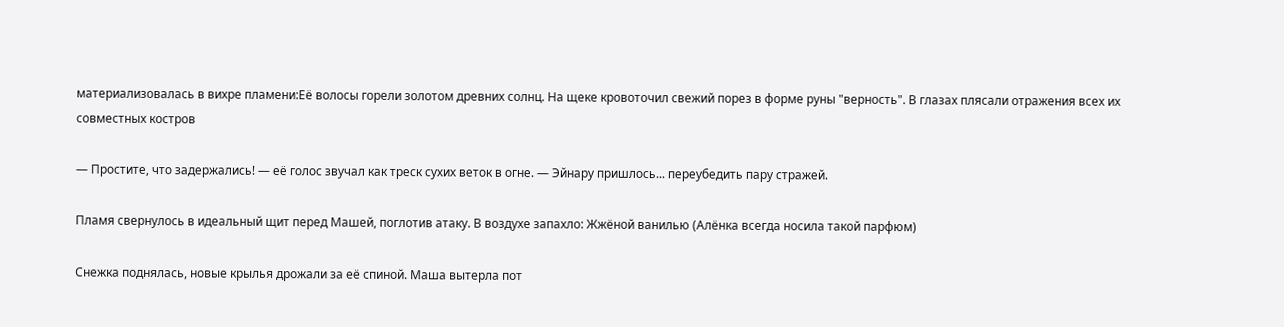материализовалась в вихре пламени:Её волосы горели золотом древних солнц. На щеке кровоточил свежий порез в форме руны "верность". В глазах плясали отражения всех их совместных костров

— Простите, что задержались! — её голос звучал как треск сухих веток в огне. — Эйнару пришлось... переубедить пару стражей.

Пламя свернулось в идеальный щит перед Машей, поглотив атаку. В воздухе запахло: Жжёной ванилью (Алёнка всегда носила такой парфюм)

Снежка поднялась, новые крылья дрожали за её спиной. Маша вытерла пот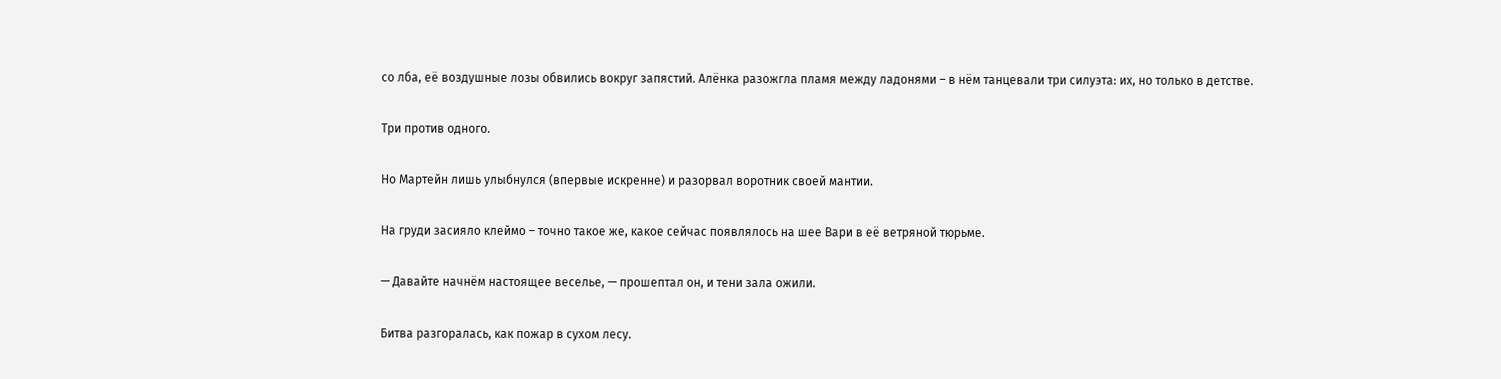со лба, её воздушные лозы обвились вокруг запястий. Алёнка разожгла пламя между ладонями – в нём танцевали три силуэта: их, но только в детстве.

Три против одного.

Но Мартейн лишь улыбнулся (впервые искренне) и разорвал воротник своей мантии.

На груди засияло клеймо – точно такое же, какое сейчас появлялось на шее Вари в её ветряной тюрьме.

— Давайте начнём настоящее веселье, — прошептал он, и тени зала ожили.

Битва разгоралась, как пожар в сухом лесу.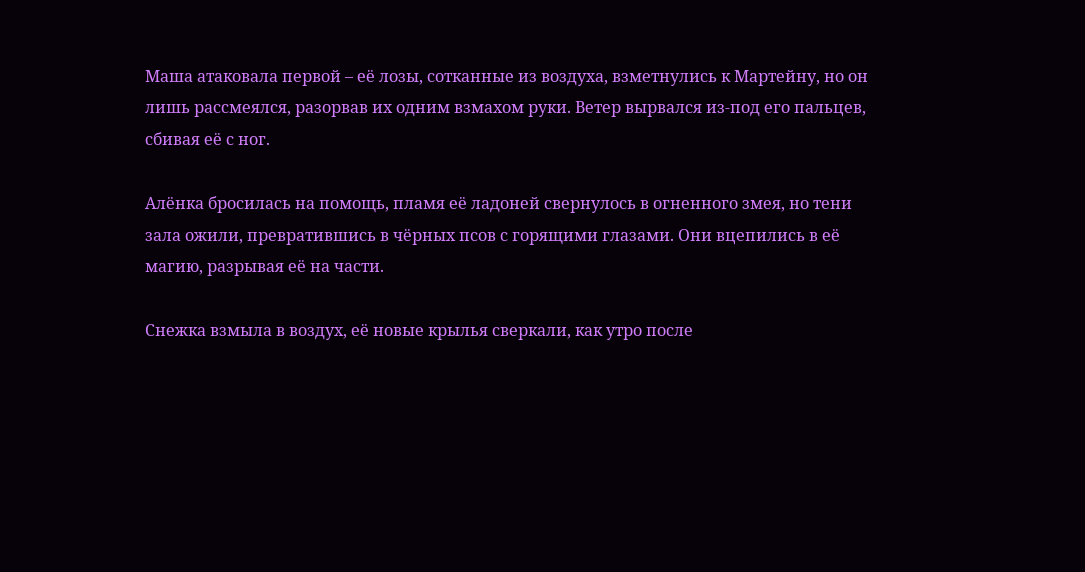Маша атаковала первой – её лозы, сотканные из воздуха, взметнулись к Мартейну, но он лишь рассмеялся, разорвав их одним взмахом руки. Ветер вырвался из-под его пальцев, сбивая её с ног.

Алёнка бросилась на помощь, пламя её ладоней свернулось в огненного змея, но тени зала ожили, превратившись в чёрных псов с горящими глазами. Они вцепились в её магию, разрывая её на части.

Снежка взмыла в воздух, её новые крылья сверкали, как утро после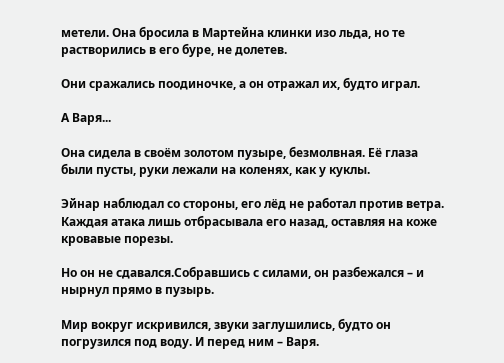метели. Она бросила в Мартейна клинки изо льда, но те растворились в его буре, не долетев.

Они сражались поодиночке, а он отражал их, будто играл.

А Варя...

Она сидела в своём золотом пузыре, безмолвная. Её глаза были пусты, руки лежали на коленях, как у куклы.

Эйнар наблюдал со стороны, его лёд не работал против ветра. Каждая атака лишь отбрасывала его назад, оставляя на коже кровавые порезы.

Но он не сдавался.Собравшись с силами, он разбежался – и нырнул прямо в пузырь.

Мир вокруг искривился, звуки заглушились, будто он погрузился под воду. И перед ним – Варя.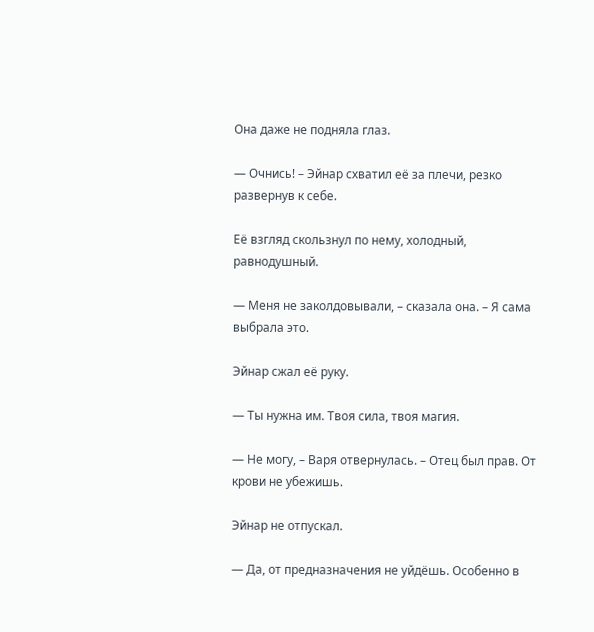Она даже не подняла глаз.

— Очнись! – Эйнар схватил её за плечи, резко развернув к себе.

Её взгляд скользнул по нему, холодный, равнодушный.

— Меня не заколдовывали, – сказала она. – Я сама выбрала это.

Эйнар сжал её руку.

— Ты нужна им. Твоя сила, твоя магия.

— Не могу, – Варя отвернулась. – Отец был прав. От крови не убежишь.

Эйнар не отпускал.

— Да, от предназначения не уйдёшь. Особенно в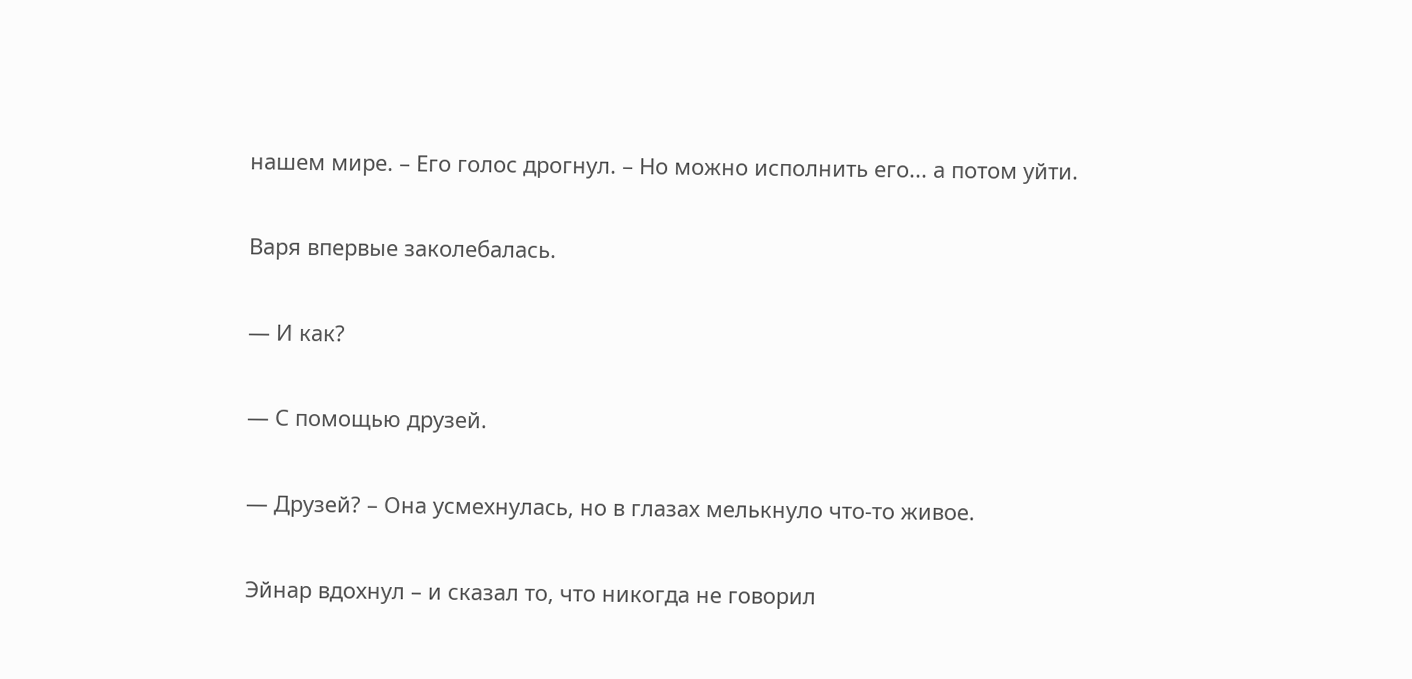нашем мире. – Его голос дрогнул. – Но можно исполнить его... а потом уйти.

Варя впервые заколебалась.

— И как?

— С помощью друзей.

— Друзей? – Она усмехнулась, но в глазах мелькнуло что-то живое.

Эйнар вдохнул – и сказал то, что никогда не говорил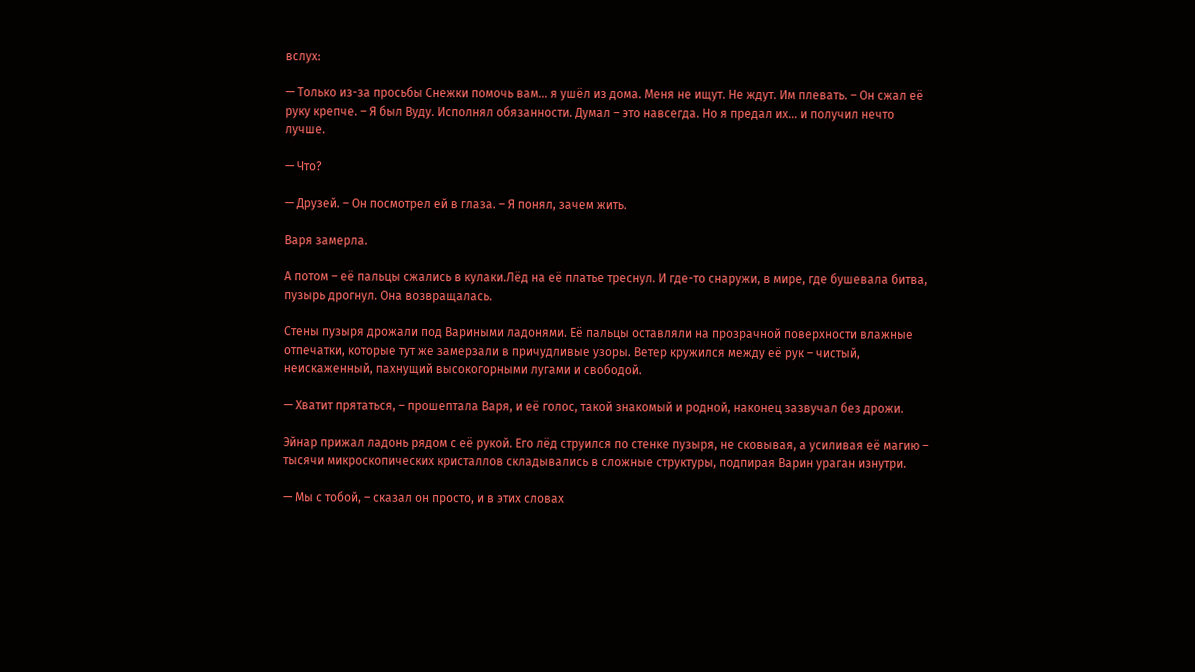вслух:

— Только из-за просьбы Снежки помочь вам... я ушёл из дома. Меня не ищут. Не ждут. Им плевать. – Он сжал её руку крепче. – Я был Вуду. Исполнял обязанности. Думал – это навсегда. Но я предал их... и получил нечто лучше.

— Что?

— Друзей. – Он посмотрел ей в глаза. – Я понял, зачем жить.

Варя замерла.

А потом – её пальцы сжались в кулаки.Лёд на её платье треснул. И где-то снаружи, в мире, где бушевала битва, пузырь дрогнул. Она возвращалась.

Стены пузыря дрожали под Вариными ладонями. Её пальцы оставляли на прозрачной поверхности влажные отпечатки, которые тут же замерзали в причудливые узоры. Ветер кружился между её рук – чистый, неискаженный, пахнущий высокогорными лугами и свободой.

— Хватит прятаться, – прошептала Варя, и её голос, такой знакомый и родной, наконец зазвучал без дрожи.

Эйнар прижал ладонь рядом с её рукой. Его лёд струился по стенке пузыря, не сковывая, а усиливая её магию – тысячи микроскопических кристаллов складывались в сложные структуры, подпирая Варин ураган изнутри.

— Мы с тобой, – сказал он просто, и в этих словах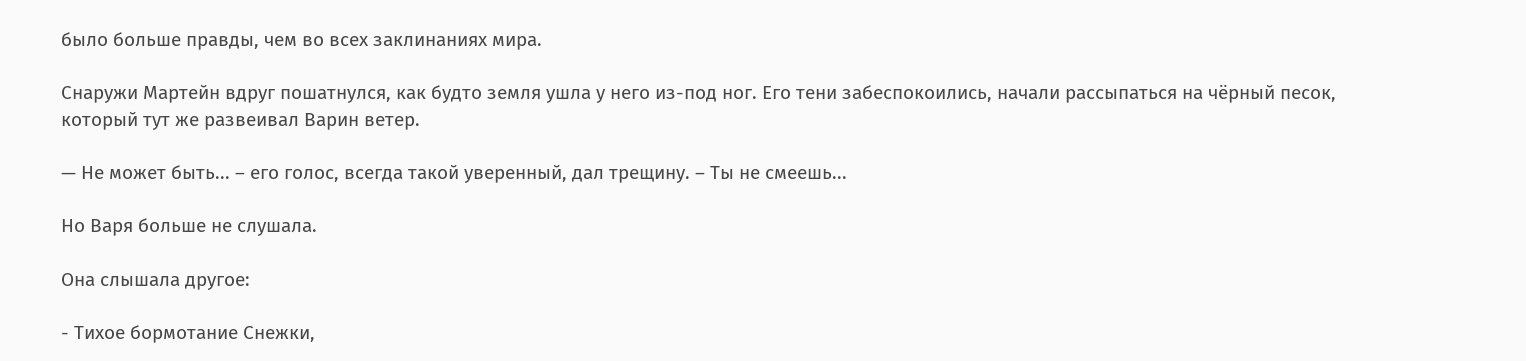было больше правды, чем во всех заклинаниях мира.

Снаружи Мартейн вдруг пошатнулся, как будто земля ушла у него из-под ног. Его тени забеспокоились, начали рассыпаться на чёрный песок, который тут же развеивал Варин ветер.

— Не может быть... – его голос, всегда такой уверенный, дал трещину. – Ты не смеешь...

Но Варя больше не слушала.

Она слышала другое:

- Тихое бормотание Снежки,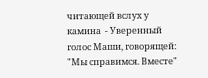читающей вслух у камина  - Уверенный голос Маши, говорящей: "Мы справимся. Вместе"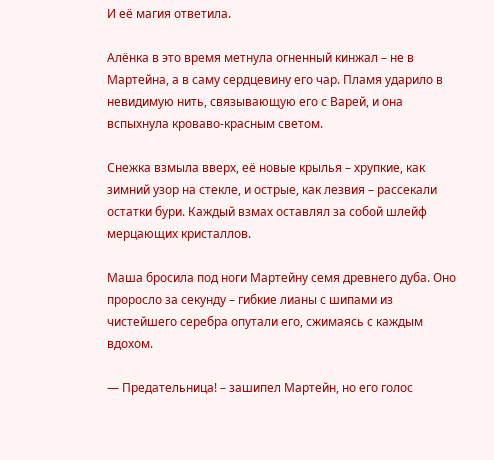И её магия ответила.

Алёнка в это время метнула огненный кинжал – не в Мартейна, а в саму сердцевину его чар. Пламя ударило в невидимую нить, связывающую его с Варей, и она вспыхнула кроваво-красным светом.

Снежка взмыла вверх, её новые крылья – хрупкие, как зимний узор на стекле, и острые, как лезвия – рассекали остатки бури. Каждый взмах оставлял за собой шлейф мерцающих кристаллов.

Маша бросила под ноги Мартейну семя древнего дуба. Оно проросло за секунду – гибкие лианы с шипами из чистейшего серебра опутали его, сжимаясь с каждым вдохом.

— Предательница! – зашипел Мартейн, но его голос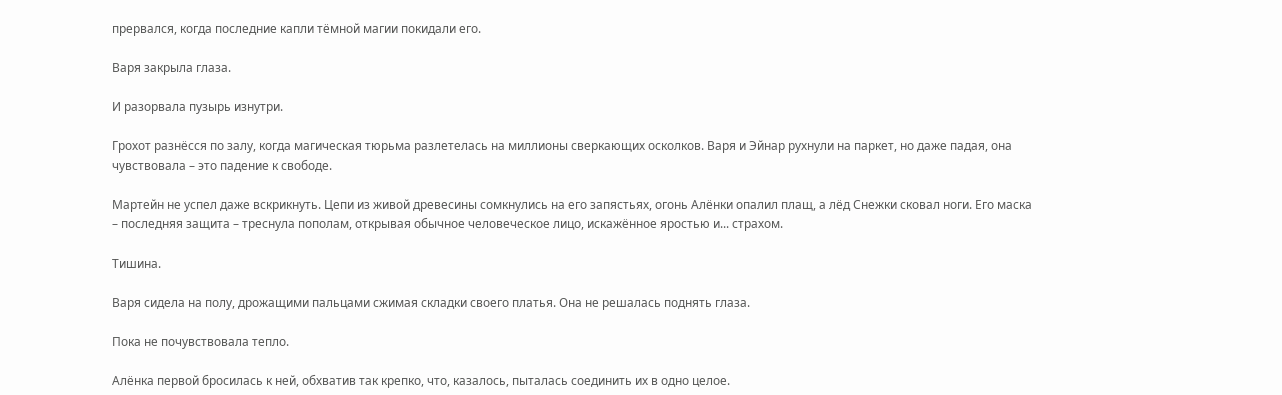прервался, когда последние капли тёмной магии покидали его.

Варя закрыла глаза.

И разорвала пузырь изнутри.

Грохот разнёсся по залу, когда магическая тюрьма разлетелась на миллионы сверкающих осколков. Варя и Эйнар рухнули на паркет, но даже падая, она чувствовала – это падение к свободе.

Мартейн не успел даже вскрикнуть. Цепи из живой древесины сомкнулись на его запястьях, огонь Алёнки опалил плащ, а лёд Снежки сковал ноги. Его маска – последняя защита – треснула пополам, открывая обычное человеческое лицо, искажённое яростью и... страхом.

Тишина.

Варя сидела на полу, дрожащими пальцами сжимая складки своего платья. Она не решалась поднять глаза.

Пока не почувствовала тепло.

Алёнка первой бросилась к ней, обхватив так крепко, что, казалось, пыталась соединить их в одно целое.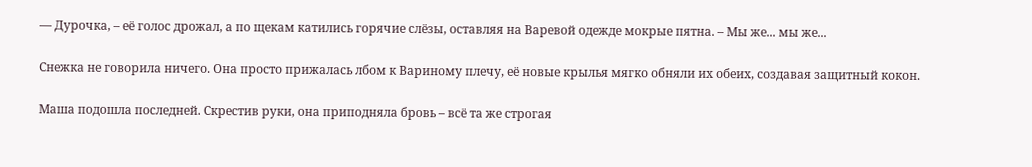— Дурочка, – её голос дрожал, а по щекам катились горячие слёзы, оставляя на Варевой одежде мокрые пятна. – Мы же... мы же...

Снежка не говорила ничего. Она просто прижалась лбом к Вариному плечу, её новые крылья мягко обняли их обеих, создавая защитный кокон.

Маша подошла последней. Скрестив руки, она приподняла бровь – всё та же строгая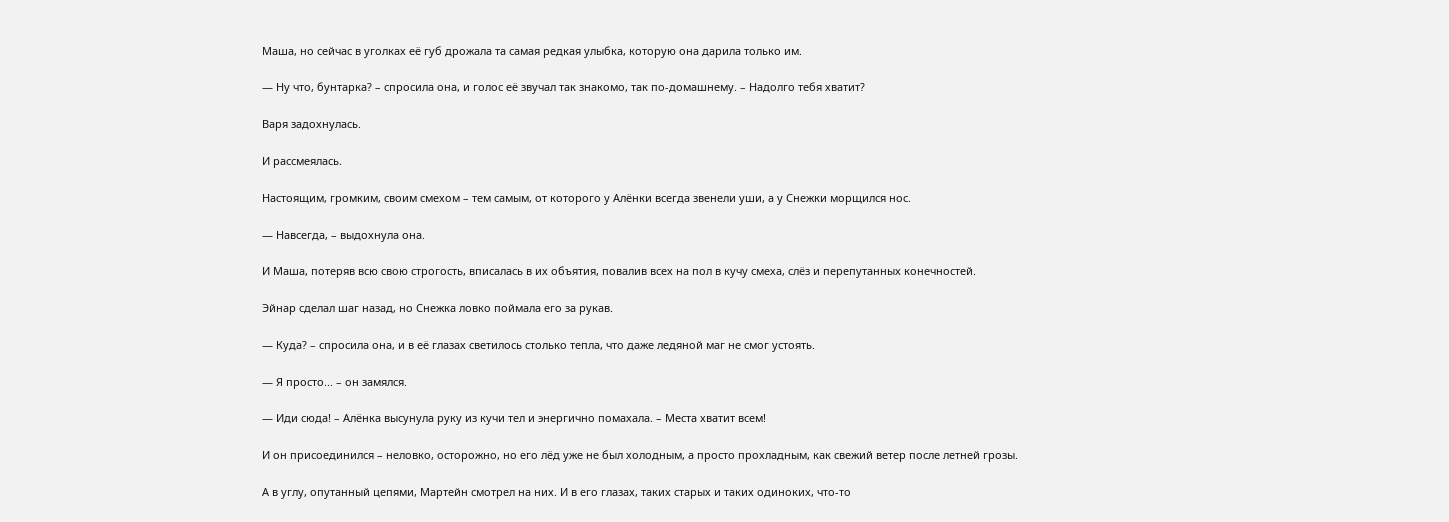Маша, но сейчас в уголках её губ дрожала та самая редкая улыбка, которую она дарила только им.

— Ну что, бунтарка? – спросила она, и голос её звучал так знакомо, так по-домашнему. – Надолго тебя хватит?

Варя задохнулась.

И рассмеялась.

Настоящим, громким, своим смехом – тем самым, от которого у Алёнки всегда звенели уши, а у Снежки морщился нос.

— Навсегда, – выдохнула она.

И Маша, потеряв всю свою строгость, вписалась в их объятия, повалив всех на пол в кучу смеха, слёз и перепутанных конечностей.

Эйнар сделал шаг назад, но Снежка ловко поймала его за рукав.

— Куда? – спросила она, и в её глазах светилось столько тепла, что даже ледяной маг не смог устоять.

— Я просто... – он замялся.

— Иди сюда! – Алёнка высунула руку из кучи тел и энергично помахала. – Места хватит всем!

И он присоединился – неловко, осторожно, но его лёд уже не был холодным, а просто прохладным, как свежий ветер после летней грозы.

А в углу, опутанный цепями, Мартейн смотрел на них. И в его глазах, таких старых и таких одиноких, что-то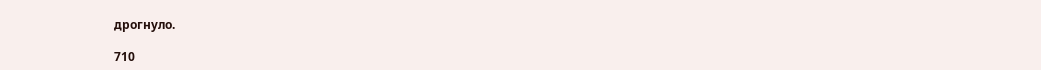дрогнуло.

710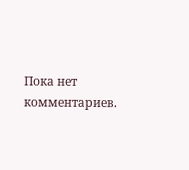Пока нет комментариев.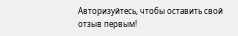Авторизуйтесь, чтобы оставить свой отзыв первым!